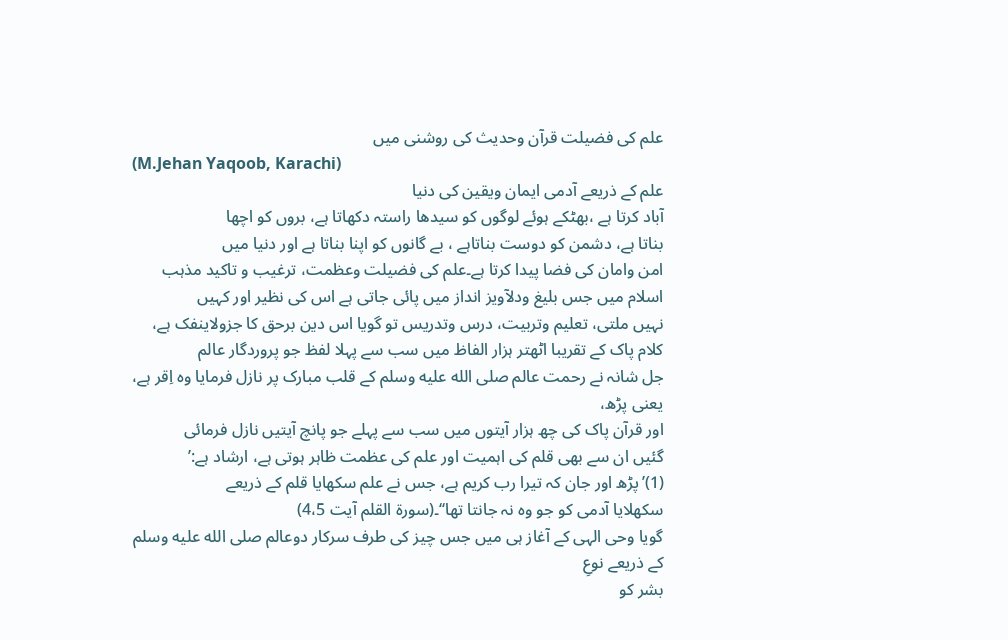علم کی فضیلت قرآن وحدیث کی روشنی میں
(M.Jehan Yaqoob, Karachi)
علم کے ذریعے آدمی ایمان ویقین کی دنیا
آباد کرتا ہے ،بھٹکے ہوئے لوگوں کو سیدھا راستہ دکھاتا ہے، بروں کو اچھا
بناتا ہے، دشمن کو دوست بناتاہے ، بے گانوں کو اپنا بناتا ہے اور دنیا میں
امن وامان کی فضا پیدا کرتا ہے۔علم کی فضیلت وعظمت، ترغیب و تاکید مذہب
اسلام میں جس بلیغ ودلآویز انداز میں پائی جاتی ہے اس کی نظیر اور کہیں
نہیں ملتی، تعلیم وتربیت، درس وتدریس تو گویا اس دین برحق کا جزولاینفک ہے،
کلام پاک کے تقریبا اٹھتر ہزار الفاظ میں سب سے پہلا لفظ جو پروردگار عالم
جل شانہ نے رحمت عالم صلى الله عليه وسلم کے قلب مبارک پر نازل فرمایا وہ اِقر ہے، یعنی پڑھ،
اور قرآن پاک کی چھ ہزار آیتوں میں سب سے پہلے جو پانچ آیتیں نازل فرمائی
گئیں ان سے بھی قلم کی اہمیت اور علم کی عظمت ظاہر ہوتی ہے، ارشاد ہے:’
(1)’پڑھ اور جان کہ تیرا رب کریم ہے، جس نے علم سکھایا قلم کے ذریعے
سکھلایا آدمی کو جو وہ نہ جانتا تھا‘‘۔(سورۃ القلم آیت 4،5)
گویا وحی الہی کے آغاز ہی میں جس چیز کی طرف سرکار دوعالم صلى الله عليه وسلم کے ذریعے نوعِ
بشر کو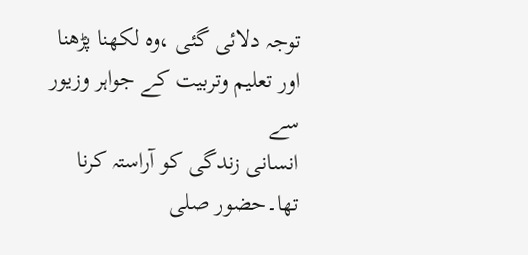توجہ دلائی گئی ،وہ لکھنا پڑھنا اور تعلیم وتربیت کے جواہر وزیور سے
انسانی زندگی کو آراستہ کرنا تھا۔حضور صلى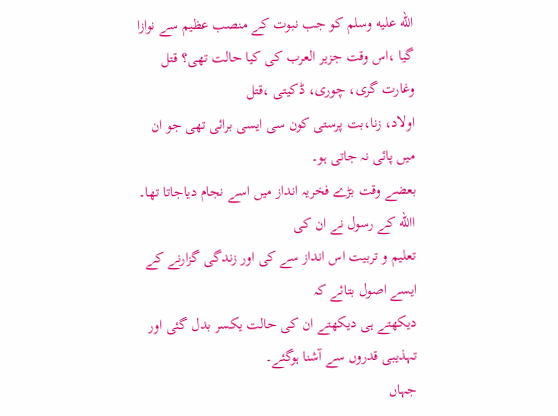الله عليه وسلم کو جب نبوت کے منصب عظیم سے نوازا
گیا ،اس وقت جزیر العرب کی کیا حالت تھی؟ قتل وغارت گری، چوری، ڈکیتی ،قتل
اولاد، زنا،بت پرستی کون سی ایسی برائی تھی جو ان میں پائی نہ جاتی ہو۔
بعضے وقت بڑے فخریہ انداز میں اسے نجام دیاجاتا تھا۔ االله کے رسول نے ان کی
تعلیم و تربیت اس انداز سے کی اور زندگی گزارنے کے ایسے اصول بتائے کہ
دیکھتے ہی دیکھتے ان کی حالت یکسر بدل گئی اور تہذیبی قدروں سے آشنا ہوگئے۔
جہاں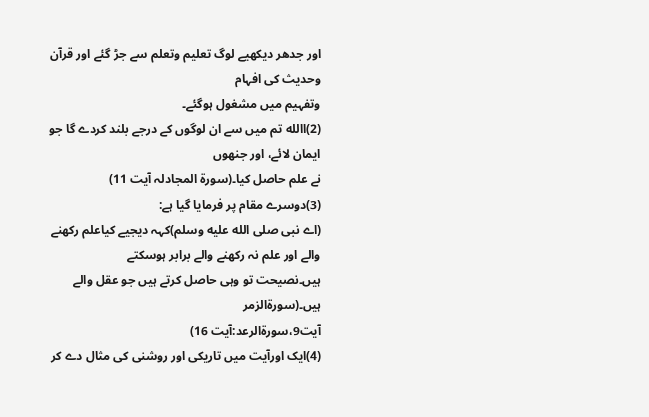اور جدھر دیکھیے لوگ تعلیم وتعلم سے جڑ گئے اور قرآن وحدیث کی افہام
وتفہیم میں مشغول ہوگئے۔
(2)االله تم میں سے ان لوگوں کے درجے بلند کردے گا جو ایمان لائے، اور جنھوں
نے علم حاصل کیا۔(سورۃ المجادلہ آیت 11)
(3)دوسرے مقام پر فرمایا گیا ہے:
(اے نبی صلى الله عليه وسلم)کہہ دیجیے کیاعلم رکھنے والے اور علم نہ رکھنے والے برابر ہوسکتے
ہیں۔نصیحت تو وہی حاصل کرتے ہیں جو عقل والے ہیں۔(سورۃالزمر
آیت9،سورۃالرعد:آیت 16)
(4)ایک اورآیت میں تاریکی اور روشنی کی مثال دے کر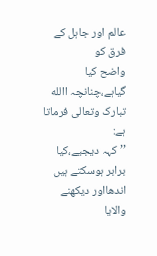عالم اور جاہل کے فرق کو
واضح کیا گیاہے،چنانچہ االله تبارک وتعالی فرماتا ہے:
’’کہہ دیجیے،کیا برابر ہوسکتے ہیں اندھااور دیکھنے والایا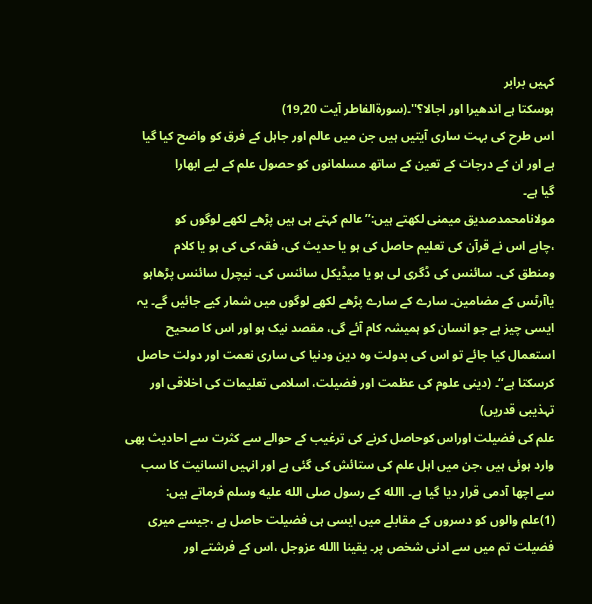کہیں برابر
ہوسکتا ہے اندھیرا اور اجالا؟''۔(سورۃالفاطر آیت 19,20)
اس طرح کی بہت ساری آیتیں ہیں جن میں عالم اور جاہل کے فرق کو واضح کیا گیا
ہے اور ان کے درجات کے تعین کے ساتھ مسلمانوں کو حصول علم کے لیے ابھارا
گیا ہے۔
مولانامحمدصدیق میمنی لکھتے ہیں:’’عالم کہتے ہی ہیں پڑھے لکھے لوگوں کو
،چاہے اس نے قرآن کی تعلیم حاصل کی ہو یا حدیث کی، فقہ کی کی ہو یا کلام
ومنطق کی۔ سائنس کی ڈگری لی ہو یا میڈیکل سائنس کی۔ نیچرل سائنس پڑھاہو
یاآرٹس کے مضامین۔ سارے کے سارے پڑھے لکھے لوگوں میں شمار کیے جائیں گے۔ یہ
ایسی چیز ہے جو انسان کو ہمیشہ کام آئے گی، مقصد نیک ہو اور اس کا صحیح
استعمال کیا جائے تو اس کی بدولت وہ دین ودنیا کی ساری نعمت اور دولت حاصل
کرسکتا ہے‘‘۔ (دینی علوم کی عظمت اور فضیلت، اسلامی تعلیمات کی اخلاقی اور
تہذیبی قدریں)
علم کی فضیلت اوراس کوحاصل کرنے کی ترغیب کے حوالے سے کثرت سے احادیث بھی
وارد ہوئی ہیں ،جن میں اہل علم کی ستائش کی گئی ہے اور انہیں انسانیت کا سب
سے اچھا آدمی قرار دیا گیا ہے۔ االله کے رسول صلى الله عليه وسلم فرماتے ہیں:
(1)علم والوں کو دسروں کے مقابلے میں ایسی ہی فضیلت حاصل ہے ،جیسے میری
فضیلت تم میں سے ادنی شخص پر۔ یقینا االله عزوجل ،اس کے فرشتے اور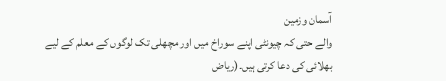آسمان وزمین
والے حتی کہ چیونٹی اپنے سوراخ میں اور مچھلی تک لوگوں کے معلم کے لیے
بھلائی کی دعا کرتی ہیں۔(ریاض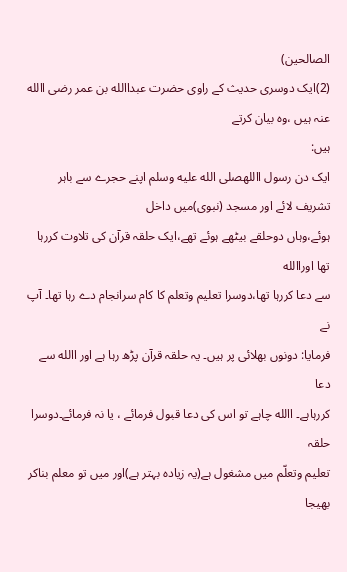الصالحین)
(2)ایک دوسری حدیث کے راوی حضرت عبداالله بن عمر رضی االله عنہ ہیں ،وہ بیان کرتے
ہیں:
ایک دن رسول االلهصلى الله عليه وسلم اپنے حجرے سے باہر تشریف لائے اور مسجد (نبوی)میں داخل
ہوئے،وہاں دوحلقے بیٹھے ہوئے تھے،ایک حلقہ قرآن کی تلاوت کررہا تھا اوراالله
سے دعا کررہا تھا،دوسرا تعلیم وتعلم کا کام سرانجام دے رہا تھا۔ آپ نے
فرمایا: دونوں بھلائی پر ہیں۔ یہ حلقہ قرآن پڑھ رہا ہے اور االله سے دعا
کررہاہے۔ االله چاہے تو اس کی دعا قبول فرمائے ، یا نہ فرمائے۔دوسرا حلقہ
تعلیم وتعلّم میں مشغول ہے(یہ زیادہ بہتر ہے)اور میں تو معلم بناکر بھیجا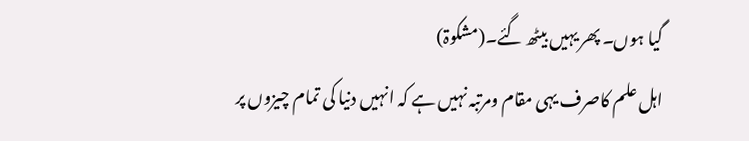گیا ہوں۔ پھر یہیں بیٹھ گئے۔(مشکوۃ)
اہل علم کاصرف یہی مقام ومرتبہ نہیں ہے کہ انہیں دنیا کی تمام چیزوں پر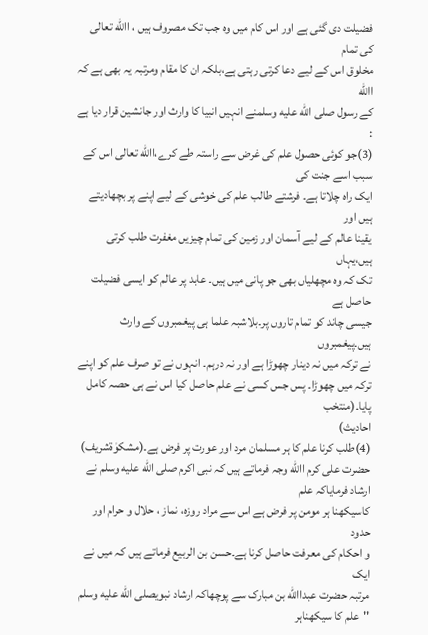فضیلت دی گئی ہے اور اس کام میں وہ جب تک مصروف ہیں ، االله تعالی کی تمام
مخلوق اس کے لیے دعا کرتی رہتی ہے،بلکہ ان کا مقام ومرتبہ یہ بھی ہے کہ االله
کے رسول صلى الله عليه وسلمنے انہیں انبیا کا وارث اور جانشین قرار دیا ہے :
(3)جو کوئی حصول علم کی غرض سے راستہ طے کرے،االله تعالی اس کے سبب اسے جنت کی
ایک راہ چلاتا ہے۔ فرشتے طالب علم کی خوشی کے لیے اپنے پر بچھادیتے ہیں اور
یقینا عالم کے لیے آسمان اور زمین کی تمام چیزیں مغفرت طلب کرتی ہیں،یہاں
تک کہ وہ مچھلیاں بھی جو پانی میں ہیں۔ عابد پر عالم کو ایسی فضیلت حاصل ہے
جیسی چاند کو تمام تاروں پر۔بلاشبہ علما ہی پیغمبروں کے وارث ہیں۔پیغمبروں
نے ترکہ میں نہ دینار چھوڑا ہے اور نہ درہم۔ انہوں نے تو صرف علم کو اپنے
ترکہ میں چھوڑا۔ پس جس کسی نے علم حاصل کیا اس نے ہی حصہ کامل پایا۔(منتخب
احادیث)
(4)طلب کرنا علم کا ہر مسلمان مرد اور عورت پر فرض ہے۔(مشکوٰۃشریف)
حضرت علی کرم االله وجہ فرماتے ہیں کہ نبی اکرم صلى الله عليه وسلم نے ارشاد فرمایاکہ علم
کاسیکھنا ہر مومن پر فرض ہے اس سے مراد روزہ، نماز ، حلال و حرام اور حدود
و احکام کی معرفت حاصل کرنا ہے۔حسن بن الربیع فرماتے ہیں کہ میں نے ایک
مرتبہ حضرت عبداالله بن مبارک سے پوچھاکہ ارشاد نبویصلى الله عليه وسلم ''علم کا سیکھناہر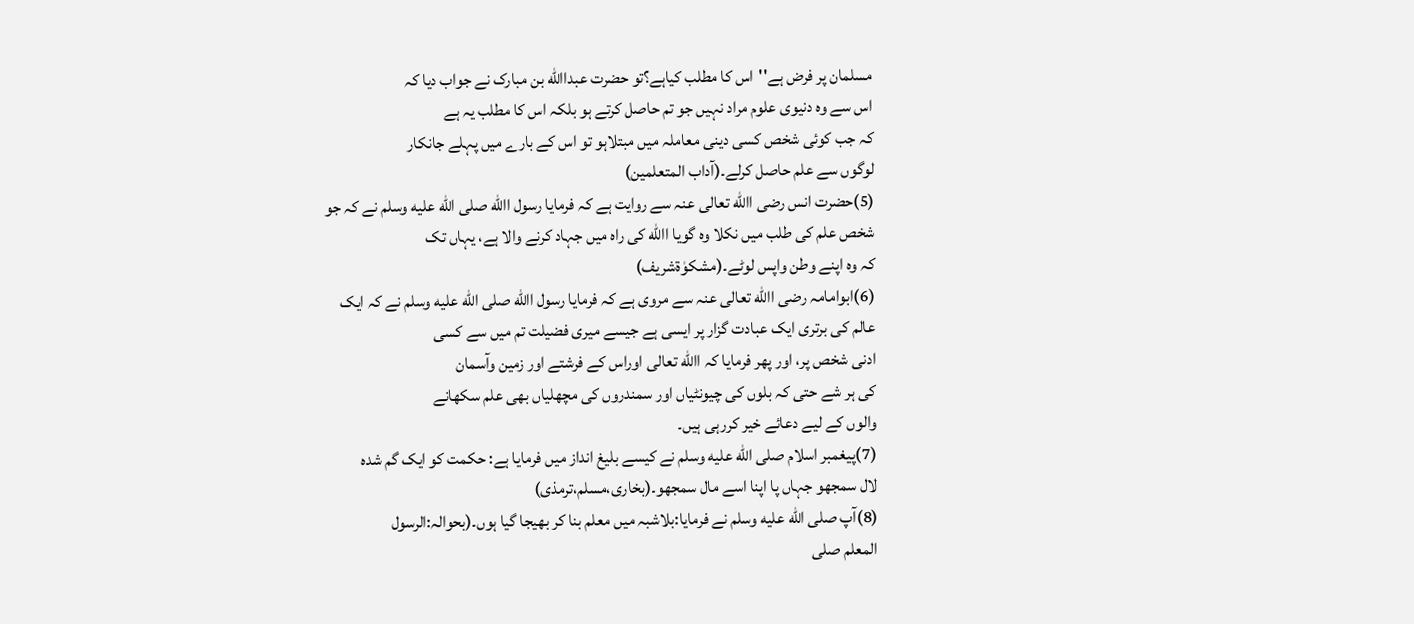مسلمان پر فرض ہے''اس کا مطلب کیاہے؟تو حضرت عبداالله بن مبارک نے جواب دیا کہ
اس سے وہ دنیوی علوم مراد نہیں جو تم حاصل کرتے ہو بلکہ اس کا مطلب یہ ہے
کہ جب کوئی شخص کسی دینی معاملہ میں مبتلاہو تو اس کے بارے میں پہلے جانکار
لوگوں سے علم حاصل کرلے۔(آداب المتعلمین)
(5)حضرت انس رضی االله تعالی عنہ سے روایت ہے کہ فرمایا رسول االله صلى الله عليه وسلم نے کہ جو
شخص علم کی طلب میں نکلا وہ گویا االله کی راہ میں جہاد کرنے والا ہے، یہاں تک
کہ وہ اپنے وطن واپس لوٹے۔(مشکوٰۃشریف)
(6)ابوامامہ رضی االله تعالی عنہ سے مروی ہے کہ فرمایا رسول االله صلى الله عليه وسلم نے کہ ایک
عالم کی برتری ایک عبادت گزار پر ایسی ہے جیسے میری فضیلت تم میں سے کسی
ادنی شخص پر، اور پھر فرمایا کہ االله تعالی اوراس کے فرشتے اور زمین وآسمان
کی ہر شے حتی کہ بلوں کی چیونٹیاں اور سمندروں کی مچھلیاں بھی علم سکھانے
والوں کے لیے دعائے خیر کررہی ہیں۔
(7)پیغمبر اسلام صلى الله عليه وسلم نے کیسے بلیغ انداز میں فرمایا ہے: حکمت کو ایک گم شدہ
لال سمجھو جہاں پا اپنا اسے مال سمجھو۔(بخاری،مسلم،ترمذی)
(8)آپ صلى الله عليه وسلم نے فرمایا:بلاشبہ میں معلم بنا کر بھیجا گیا ہوں۔(بحوالہ:الرسول
المعلم صلى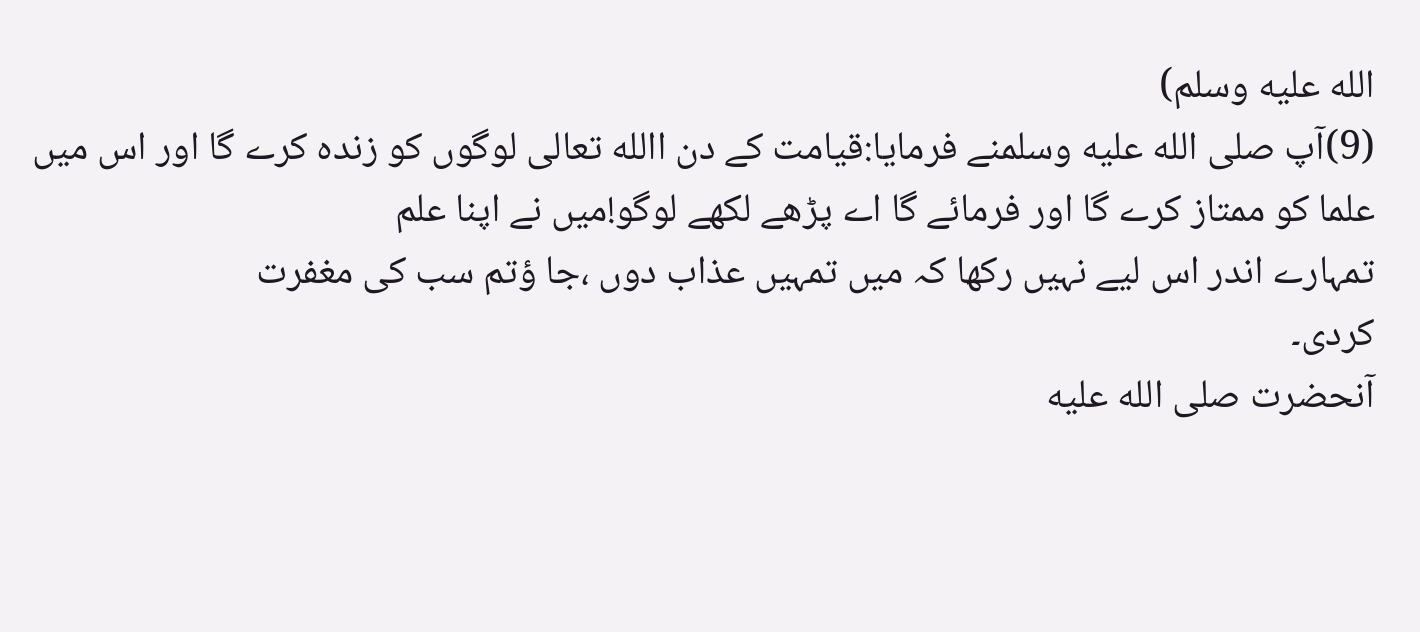الله عليه وسلم)
(9)آپ صلى الله عليه وسلمنے فرمایا:قیامت کے دن االله تعالی لوگوں کو زندہ کرے گا اور اس میں
علما کو ممتاز کرے گا اور فرمائے گا اے پڑھے لکھے لوگو!میں نے اپنا علم
تمہارے اندر اس لیے نہیں رکھا کہ میں تمہیں عذاب دوں ،جا ؤتم سب کی مغفرت
کردی۔
آنحضرت صلى الله عليه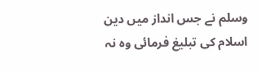وسلم نے جس انداز میں دین اسلام کی تبلیغ فرمائی وہ نہ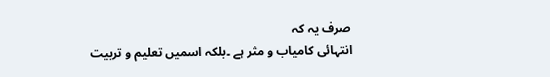صرف یہ کہ
انتہائی کامیاب و مثر ہے ۔بلکہ اسمیں تعلیم و تربیت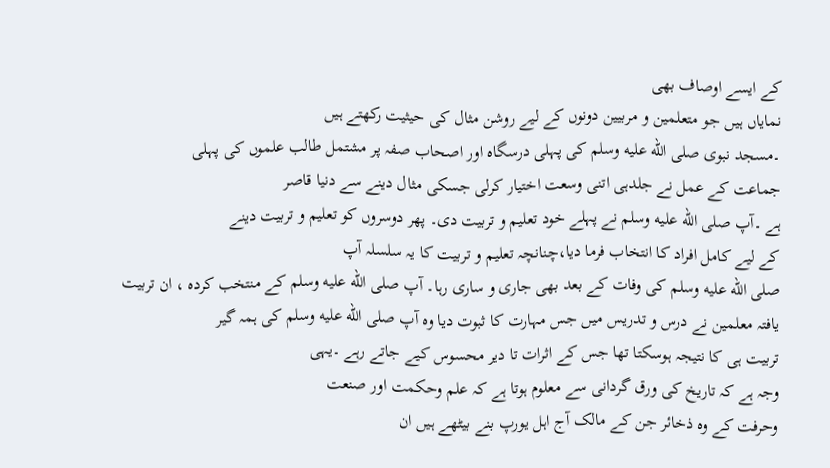کے ایسے اوصاف بھی
نمایاں ہیں جو متعلمین و مربیین دونوں کے لیے روشن مثال کی حیثیت رکھتے ہیں
۔مسجد نبوی صلى الله عليه وسلم کی پہلی درسگاہ اور اصحاب صفہ پر مشتمل طالب علموں کی پہلی
جماعت کے عمل نے جلدہی اتنی وسعت اختیار کرلی جسکی مثال دینے سے دنیا قاصر
ہے ۔آپ صلى الله عليه وسلم نے پہلے خود تعلیم و تربیت دی۔ پھر دوسروں کو تعلیم و تربیت دینے
کے لیے کامل افراد کا انتخاب فرما دیا،چنانچہ تعلیم و تربیت کا یہ سلسلہ آپ
صلى الله عليه وسلم کی وفات کے بعد بھی جاری و ساری رہا۔ آپ صلى الله عليه وسلم کے منتخب کردہ ، ان تربیت
یافتہ معلمین نے درس و تدریس میں جس مہارت کا ثبوت دیا وہ آپ صلى الله عليه وسلم کی ہمہ گیر
تربیت ہی کا نتیجہ ہوسکتا تھا جس کے اثرات تا دیر محسوس کیے جاتے رہے ۔یہی
وجہ ہے کہ تاریخ کی ورق گردانی سے معلوم ہوتا ہے کہ علم وحکمت اور صنعت
وحرفت کے وہ ذخائر جن کے مالک آج اہل یورپ بنے بیٹھے ہیں ان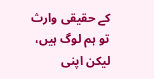کے حقیقی وارث
تو ہم لوگ ہیں، لیکن اپنی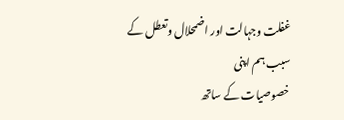غفلت وجہالت اور اضمحلال وتعطل کے سبب ہم اپنی
خصوصیات کے ساتھ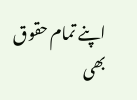اپنے تمام حقوق بھی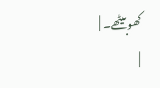کھوبیٹھے۔ |
|